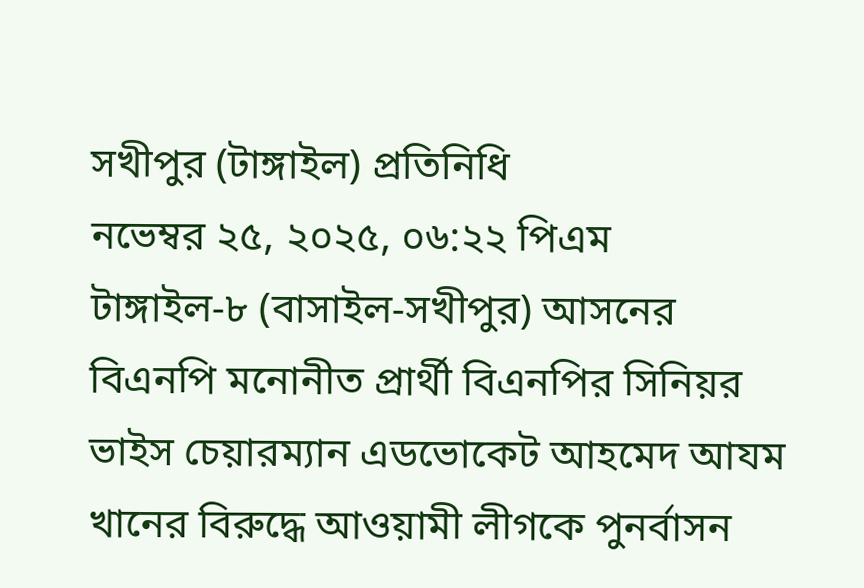সখীপুর (টাঙ্গাইল) প্রতিনিধি
নভেম্বর ২৫, ২০২৫, ০৬:২২ পিএম
টাঙ্গাইল-৮ (বাসাইল-সখীপুর) আসনের বিএনপি মনোনীত প্রার্থী বিএনপির সিনিয়র ভাইস চেয়ারম্যান এডভোকেট আহমেদ আযম খানের বিরুদ্ধে আওয়ামী লীগকে পুনর্বাসন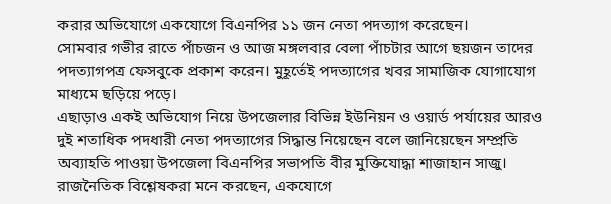করার অভিযোগে একযোগে বিএনপির ১১ জন নেতা পদত্যাগ করেছেন।
সোমবার গভীর রাতে পাঁচজন ও আজ মঙ্গলবার বেলা পাঁচটার আগে ছয়জন তাদের পদত্যাগপত্র ফেসবুকে প্রকাশ করেন। মুহূর্তেই পদত্যাগের খবর সামাজিক যোগাযোগ মাধ্যমে ছড়িয়ে পড়ে।
এছাড়াও একই অভিযোগ নিয়ে উপজেলার বিভিন্ন ইউনিয়ন ও ওয়ার্ড পর্যায়ের আরও দুই শতাধিক পদধারী নেতা পদত্যাগের সিদ্ধান্ত নিয়েছেন বলে জানিয়েছেন সম্প্রতি অব্যাহতি পাওয়া উপজেলা বিএনপির সভাপতি বীর মুক্তিযোদ্ধা শাজাহান সাজু।
রাজনৈতিক বিশ্লেষকরা মনে করছেন, একযোগে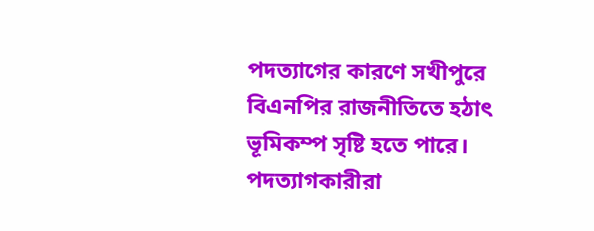পদত্যাগের কারণে সখীপুরে বিএনপির রাজনীতিতে হঠাৎ ভূমিকম্প সৃষ্টি হতে পারে।
পদত্যাগকারীরা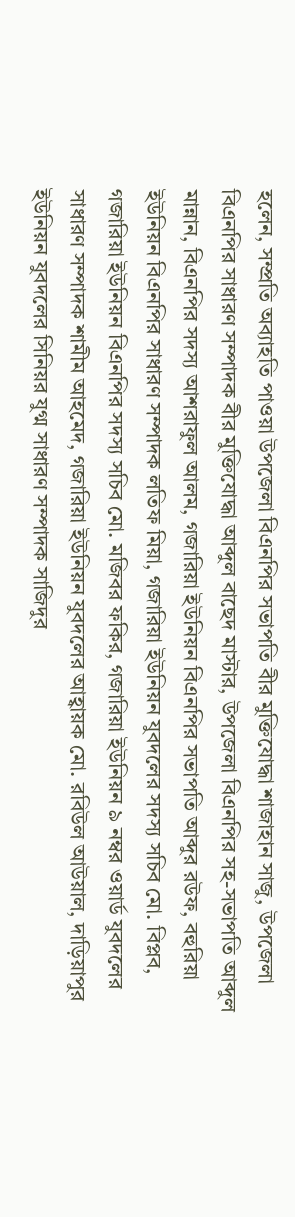হলেন, সম্প্রতি অব্যাহতি পাওয়া উপজেলা বিএনপির সভাপতি বীর মুক্তিযোদ্ধা শাজাহান সাজু, উপজেলা বিএনপির সাধারণ সম্পাদক বীর মুক্তিযোদ্ধা আব্দুল বাছেদ মাস্টার, উপজেলা বিএনপির সহ-সভাপতি আব্দুল মান্নান, বিএনপির সদস্য আশরাফুল আলম, গজারিয়া ইউনিয়ন বিএনপির সভাপতি আব্দুর রউফ, বহুরিয়া ইউনিয়ন বিএনপির সাধারণ সম্পাদক লতিফ মিয়া, গজারিয়া ইউনিয়ন যুবদলের সদস্য সচিব মো. বিপ্লব, গজারিয়া ইউনিয়ন বিএনপির সদস্য সচিব মো. মজিবর ফকির, গজারিয়া ইউনিয়ন ৯ নম্বর ওয়ার্ড যুবদলের সাধারণ সম্পাদক শামীম আহমেদ, গজারিয়া ইউনিয়ন যুবদলের আহ্বায়ক মো. রবিউল আউয়াল, দাড়িয়াপুর ইউনিয়ন যুবদলের সিনিয়র যুগ্ম সাধারণ সম্পাদক সাজিদুর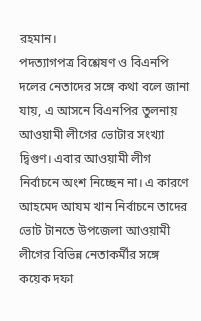রহমান।
পদত্যাগপত্র বিশ্লেষণ ও বিএনপি দলের নেতাদের সঙ্গে কথা বলে জানা যায়, এ আসনে বিএনপির তুলনায় আওয়ামী লীগের ভোটার সংখ্যা দ্বিগুণ। এবার আওয়ামী লীগ নির্বাচনে অংশ নিচ্ছেন না। এ কারণে আহমেদ আযম খান নির্বাচনে তাদের ভোট টানতে উপজেলা আওয়ামী লীগের বিভিন্ন নেতাকর্মীর সঙ্গে কয়েক দফা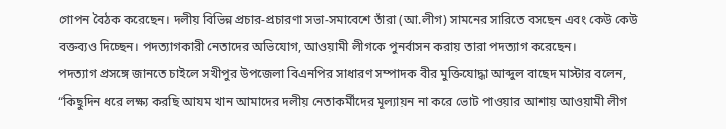গোপন বৈঠক করেছেন। দলীয় বিভিন্ন প্রচার-প্রচারণা সভা-সমাবেশে তাঁরা (আ.লীগ) সামনের সারিতে বসছেন এবং কেউ কেউ বক্তব্যও দিচ্ছেন। পদত্যাগকারী নেতাদের অভিযোগ, আওয়ামী লীগকে পুনর্বাসন করায় তারা পদত্যাগ করেছেন।
পদত্যাগ প্রসঙ্গে জানতে চাইলে সখীপুর উপজেলা বিএনপির সাধারণ সম্পাদক বীর মুক্তিযোদ্ধা আব্দুল বাছেদ মাস্টার বলেন, “কিছুদিন ধরে লক্ষ্য করছি আযম খান আমাদের দলীয় নেতাকর্মীদের মূল্যায়ন না করে ভোট পাওয়ার আশায় আওয়ামী লীগ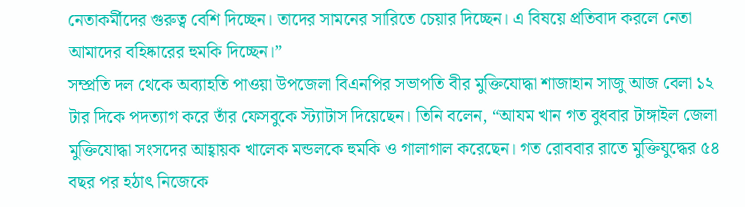নেতাকর্মীদের গুরুত্ব বেশি দিচ্ছেন। তাদের সামনের সারিতে চেয়ার দিচ্ছেন। এ বিষয়ে প্রতিবাদ করলে নেতা আমাদের বহিষ্কারের হুমকি দিচ্ছেন।”
সম্প্রতি দল থেকে অব্যাহতি পাওয়া উপজেলা বিএনপির সভাপতি বীর মুক্তিযোদ্ধা শাজাহান সাজু আজ বেলা ১২ টার দিকে পদত্যাগ করে তাঁর ফেসবুকে স্ট্যাটাস দিয়েছেন। তিনি বলেন, “আযম খান গত বুধবার টাঙ্গাইল জেলা মুক্তিযোদ্ধা সংসদের আহ্বায়ক খালেক মন্ডলকে হুমকি ও গালাগাল করেছেন। গত রোববার রাতে মুক্তিযুদ্ধের ৫৪ বছর পর হঠাৎ নিজেকে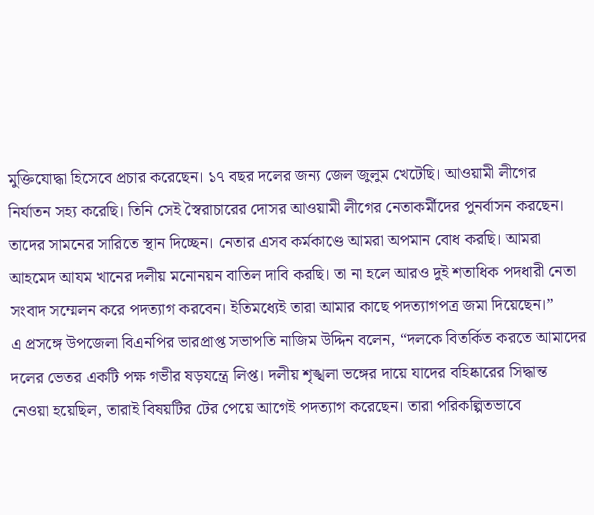মুক্তিযোদ্ধা হিসেবে প্রচার করেছেন। ১৭ বছর দলের জন্য জেল জুলুম খেটেছি। আওয়ামী লীগের নির্যাতন সহ্য করেছি। তিনি সেই স্বৈরাচারের দোসর আওয়ামী লীগের নেতাকর্মীদের পুনর্বাসন করছেন। তাদের সামনের সারিতে স্থান দিচ্ছেন। নেতার এসব কর্মকাণ্ডে আমরা অপমান বোধ করছি। আমরা আহমেদ আযম খানের দলীয় মনোনয়ন বাতিল দাবি করছি। তা না হলে আরও দুই শতাধিক পদধারী নেতা সংবাদ সম্মেলন করে পদত্যাগ করবেন। ইতিমধ্যেই তারা আমার কাছে পদত্যাগপত্র জমা দিয়েছেন।”
এ প্রসঙ্গে উপজেলা বিএনপির ভারপ্রাপ্ত সভাপতি নাজিম উদ্দিন বলেন, “দলকে বিতর্কিত করতে আমাদের দলের ভেতর একটি পক্ষ গভীর ষড়যন্ত্রে লিপ্ত। দলীয় শৃঙ্খলা ভঙ্গের দায়ে যাদের বহিষ্কারের সিদ্ধান্ত নেওয়া হয়েছিল, তারাই বিষয়টির টের পেয়ে আগেই পদত্যাগ করেছেন। তারা পরিকল্পিতভাবে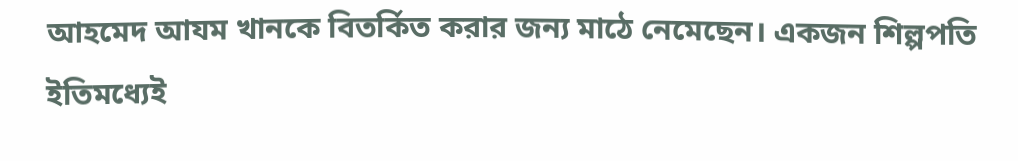আহমেদ আযম খানকে বিতর্কিত করার জন্য মাঠে নেমেছেন। একজন শিল্পপতি ইতিমধ্যেই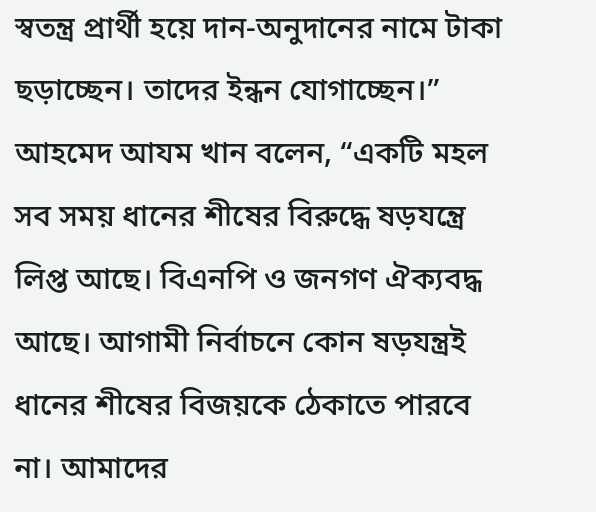স্বতন্ত্র প্রার্থী হয়ে দান-অনুদানের নামে টাকা ছড়াচ্ছেন। তাদের ইন্ধন যোগাচ্ছেন।”
আহমেদ আযম খান বলেন, “একটি মহল সব সময় ধানের শীষের বিরুদ্ধে ষড়যন্ত্রে লিপ্ত আছে। বিএনপি ও জনগণ ঐক্যবদ্ধ আছে। আগামী নির্বাচনে কোন ষড়যন্ত্রই ধানের শীষের বিজয়কে ঠেকাতে পারবে না। আমাদের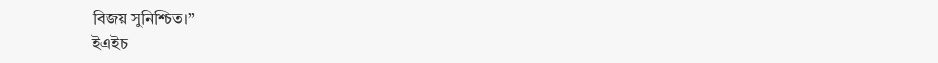বিজয় সুনিশ্চিত।”
ইএইচ